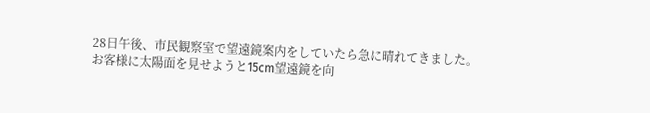28日午後、市民観察室で望遠鏡案内をしていたら急に晴れてきました。
お客様に太陽面を見せようと15cm望遠鏡を向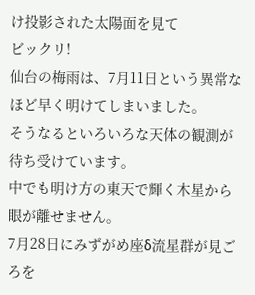け投影された太陽面を見て
ビックリ!
仙台の梅雨は、7月11日という異常なほど早く明けてしまいました。
そうなるといろいろな天体の観測が待ち受けています。
中でも明け方の東天で輝く木星から眼が離せません。
7月28日にみずがめ座δ流星群が見ごろを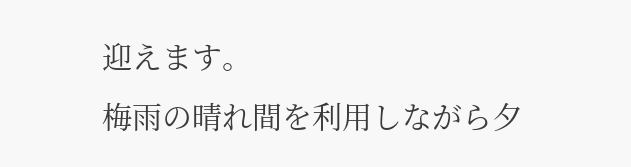迎えます。
梅雨の晴れ間を利用しながら夕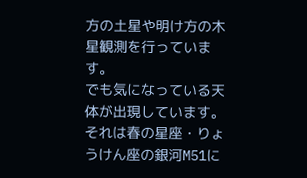方の土星や明け方の木星観測を行っています。
でも気になっている天体が出現しています。
それは春の星座・りょうけん座の銀河M51に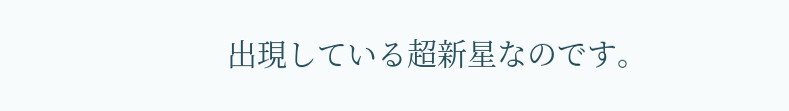出現している超新星なのです。